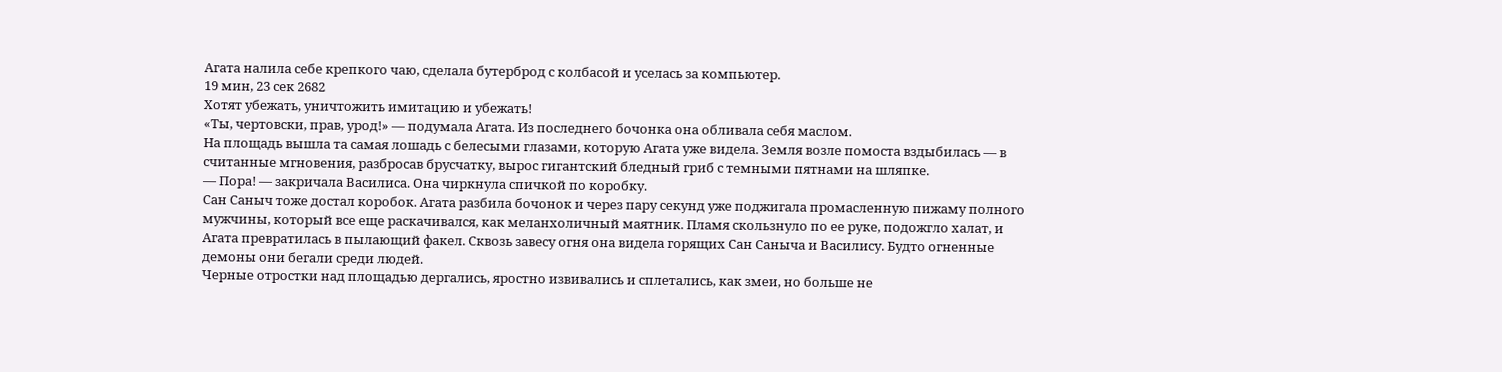Агата налила себе крепкого чаю, сделала бутерброд с колбасой и уселась за компьютер.
19 мин, 23 сек 2682
Хотят убежать, уничтожить имитацию и убежать!
«Ты, чертовски, прав, урод!» — подумала Агата. Из последнего бочонка она обливала себя маслом.
На площадь вышла та самая лошадь с белесыми глазами, которую Агата уже видела. Земля возле помоста вздыбилась — в считанные мгновения, разбросав брусчатку, вырос гигантский бледный гриб с темными пятнами на шляпке.
— Пора! — закричала Василиса. Она чиркнула спичкой по коробку.
Сан Саныч тоже достал коробок. Агата разбила бочонок и через пару секунд уже поджигала промасленную пижаму полного мужчины, который все еще раскачивался, как меланхоличный маятник. Пламя скользнуло по ее руке, подожгло халат, и Агата превратилась в пылающий факел. Сквозь завесу огня она видела горящих Сан Саныча и Василису. Будто огненные демоны они бегали среди людей.
Черные отростки над площадью дергались, яростно извивались и сплетались, как змеи, но больше не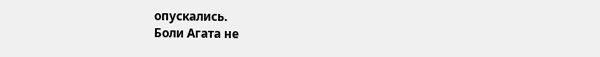опускались.
Боли Агата не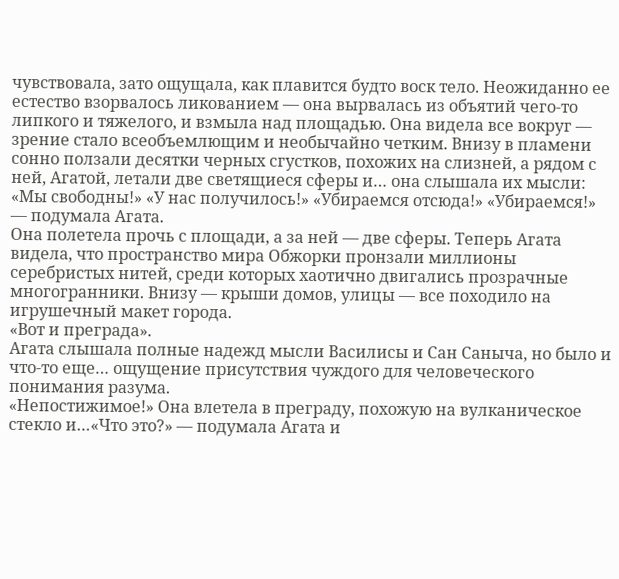чувствовала, зато ощущала, как плавится будто воск тело. Неожиданно ее естество взорвалось ликованием — она вырвалась из объятий чего-то липкого и тяжелого, и взмыла над площадью. Она видела все вокруг — зрение стало всеобъемлющим и необычайно четким. Внизу в пламени сонно ползали десятки черных сгустков, похожих на слизней, а рядом с ней, Агатой, летали две светящиеся сферы и… она слышала их мысли:
«Мы свободны!» «У нас получилось!» «Убираемся отсюда!» «Убираемся!» — подумала Агата.
Она полетела прочь с площади, а за ней — две сферы. Теперь Агата видела, что пространство мира Обжорки пронзали миллионы серебристых нитей, среди которых хаотично двигались прозрачные многогранники. Внизу — крыши домов, улицы — все походило на игрушечный макет города.
«Вот и преграда».
Агата слышала полные надежд мысли Василисы и Сан Саныча, но было и что-то еще… ощущение присутствия чуждого для человеческого понимания разума.
«Непостижимое!» Она влетела в преграду, похожую на вулканическое стекло и…«Что это?» — подумала Агата и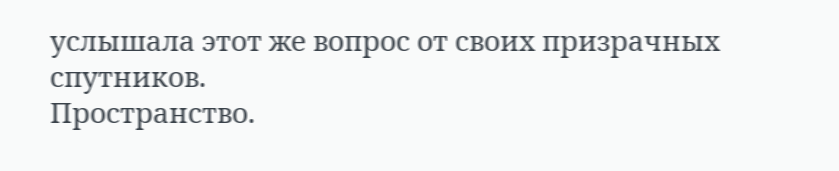услышала этот же вопрос от своих призрачных спутников.
Пространство.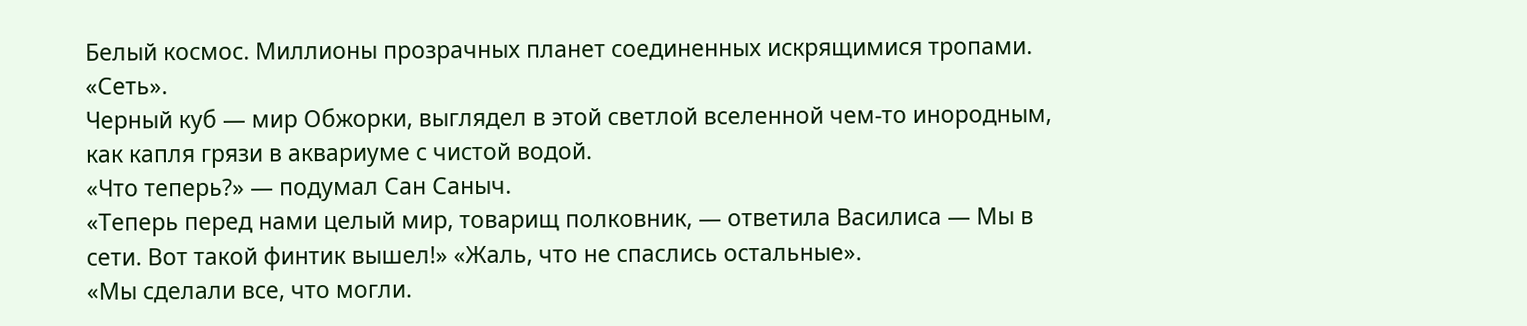Белый космос. Миллионы прозрачных планет соединенных искрящимися тропами.
«Сеть».
Черный куб — мир Обжорки, выглядел в этой светлой вселенной чем-то инородным, как капля грязи в аквариуме с чистой водой.
«Что теперь?» — подумал Сан Саныч.
«Теперь перед нами целый мир, товарищ полковник, — ответила Василиса — Мы в сети. Вот такой финтик вышел!» «Жаль, что не спаслись остальные».
«Мы сделали все, что могли.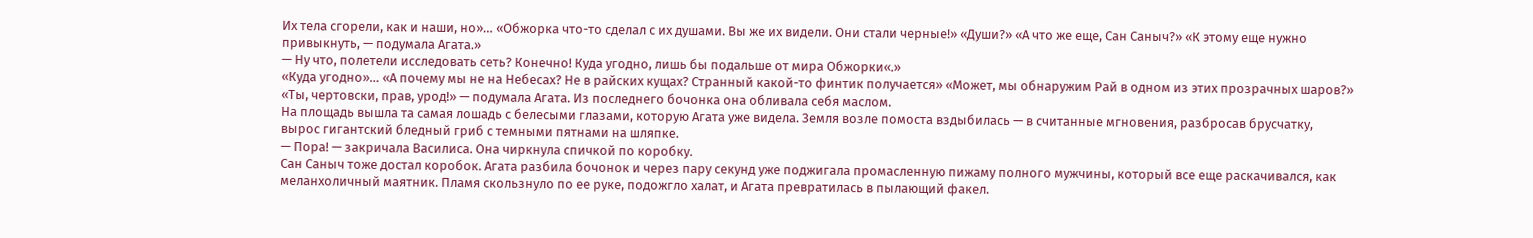Их тела сгорели, как и наши, но»… «Обжорка что-то сделал с их душами. Вы же их видели. Они стали черные!» «Души?» «А что же еще, Сан Саныч?» «К этому еще нужно привыкнуть, — подумала Агата.»
— Ну что, полетели исследовать сеть? Конечно! Куда угодно, лишь бы подальше от мира Обжорки«.»
«Куда угодно»… «А почему мы не на Небесах? Не в райских кущах? Странный какой-то финтик получается» «Может, мы обнаружим Рай в одном из этих прозрачных шаров?»
«Ты, чертовски, прав, урод!» — подумала Агата. Из последнего бочонка она обливала себя маслом.
На площадь вышла та самая лошадь с белесыми глазами, которую Агата уже видела. Земля возле помоста вздыбилась — в считанные мгновения, разбросав брусчатку, вырос гигантский бледный гриб с темными пятнами на шляпке.
— Пора! — закричала Василиса. Она чиркнула спичкой по коробку.
Сан Саныч тоже достал коробок. Агата разбила бочонок и через пару секунд уже поджигала промасленную пижаму полного мужчины, который все еще раскачивался, как меланхоличный маятник. Пламя скользнуло по ее руке, подожгло халат, и Агата превратилась в пылающий факел.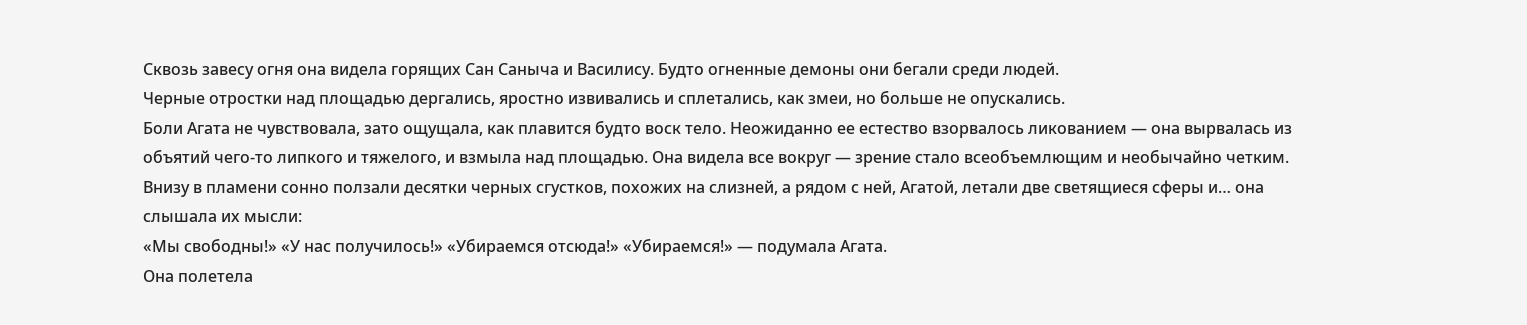Сквозь завесу огня она видела горящих Сан Саныча и Василису. Будто огненные демоны они бегали среди людей.
Черные отростки над площадью дергались, яростно извивались и сплетались, как змеи, но больше не опускались.
Боли Агата не чувствовала, зато ощущала, как плавится будто воск тело. Неожиданно ее естество взорвалось ликованием — она вырвалась из объятий чего-то липкого и тяжелого, и взмыла над площадью. Она видела все вокруг — зрение стало всеобъемлющим и необычайно четким. Внизу в пламени сонно ползали десятки черных сгустков, похожих на слизней, а рядом с ней, Агатой, летали две светящиеся сферы и… она слышала их мысли:
«Мы свободны!» «У нас получилось!» «Убираемся отсюда!» «Убираемся!» — подумала Агата.
Она полетела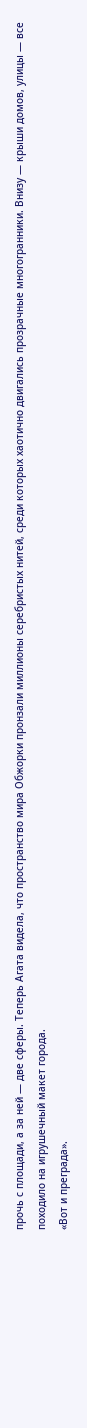прочь с площади, а за ней — две сферы. Теперь Агата видела, что пространство мира Обжорки пронзали миллионы серебристых нитей, среди которых хаотично двигались прозрачные многогранники. Внизу — крыши домов, улицы — все походило на игрушечный макет города.
«Вот и преграда».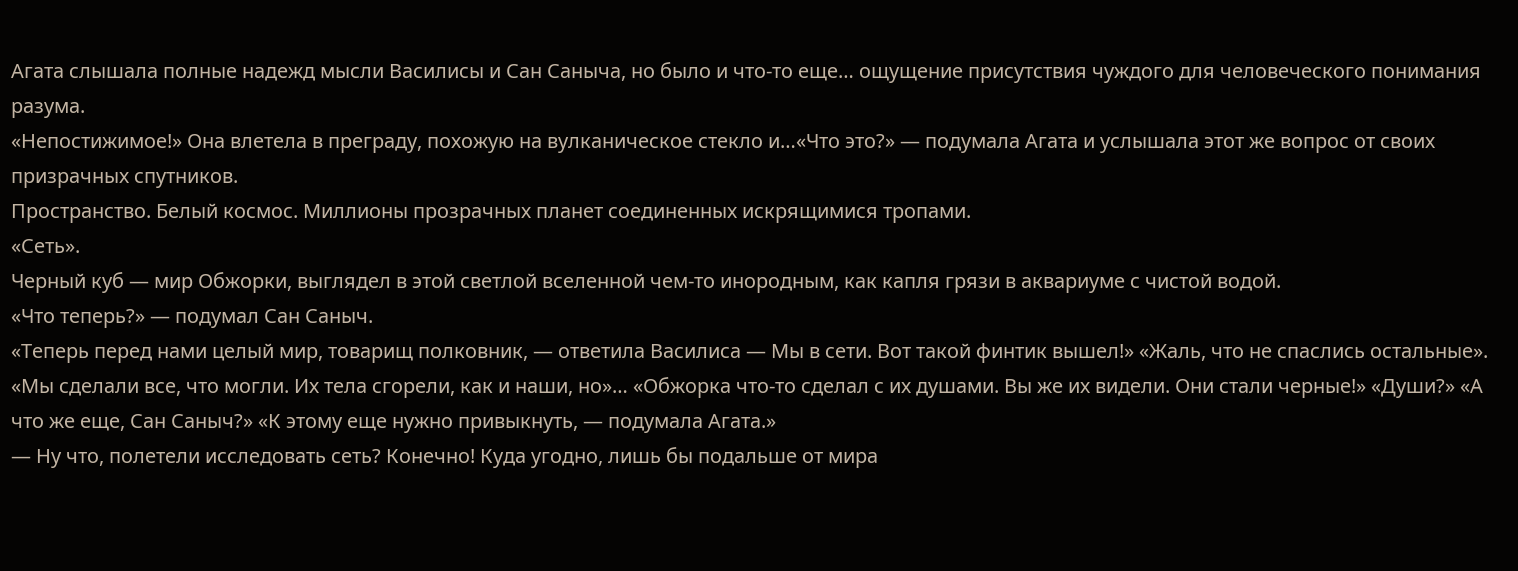Агата слышала полные надежд мысли Василисы и Сан Саныча, но было и что-то еще… ощущение присутствия чуждого для человеческого понимания разума.
«Непостижимое!» Она влетела в преграду, похожую на вулканическое стекло и…«Что это?» — подумала Агата и услышала этот же вопрос от своих призрачных спутников.
Пространство. Белый космос. Миллионы прозрачных планет соединенных искрящимися тропами.
«Сеть».
Черный куб — мир Обжорки, выглядел в этой светлой вселенной чем-то инородным, как капля грязи в аквариуме с чистой водой.
«Что теперь?» — подумал Сан Саныч.
«Теперь перед нами целый мир, товарищ полковник, — ответила Василиса — Мы в сети. Вот такой финтик вышел!» «Жаль, что не спаслись остальные».
«Мы сделали все, что могли. Их тела сгорели, как и наши, но»… «Обжорка что-то сделал с их душами. Вы же их видели. Они стали черные!» «Души?» «А что же еще, Сан Саныч?» «К этому еще нужно привыкнуть, — подумала Агата.»
— Ну что, полетели исследовать сеть? Конечно! Куда угодно, лишь бы подальше от мира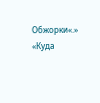Обжорки«.»
«Куда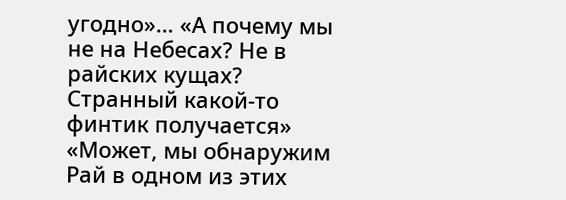угодно»… «А почему мы не на Небесах? Не в райских кущах? Странный какой-то финтик получается» «Может, мы обнаружим Рай в одном из этих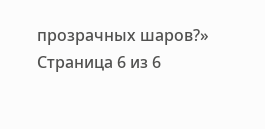прозрачных шаров?»
Страница 6 из 6